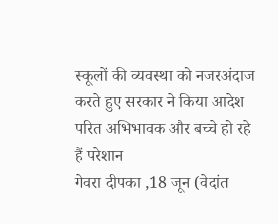स्कूलों की व्यवस्था को नजरअंदाज करते हुए सरकार ने किया आदेश परित अभिभावक और बच्चे हो रहे हैं परेशान
गेवरा दीपका ,18 जून (वेदांत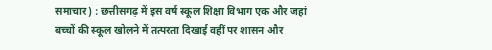समाचार) : छत्तीसगढ़ में इस वर्ष स्कूल शिक्षा विभाग एक और जहां बच्चों की स्कूल खोलने में तत्परता दिखाई वहीं पर शासन और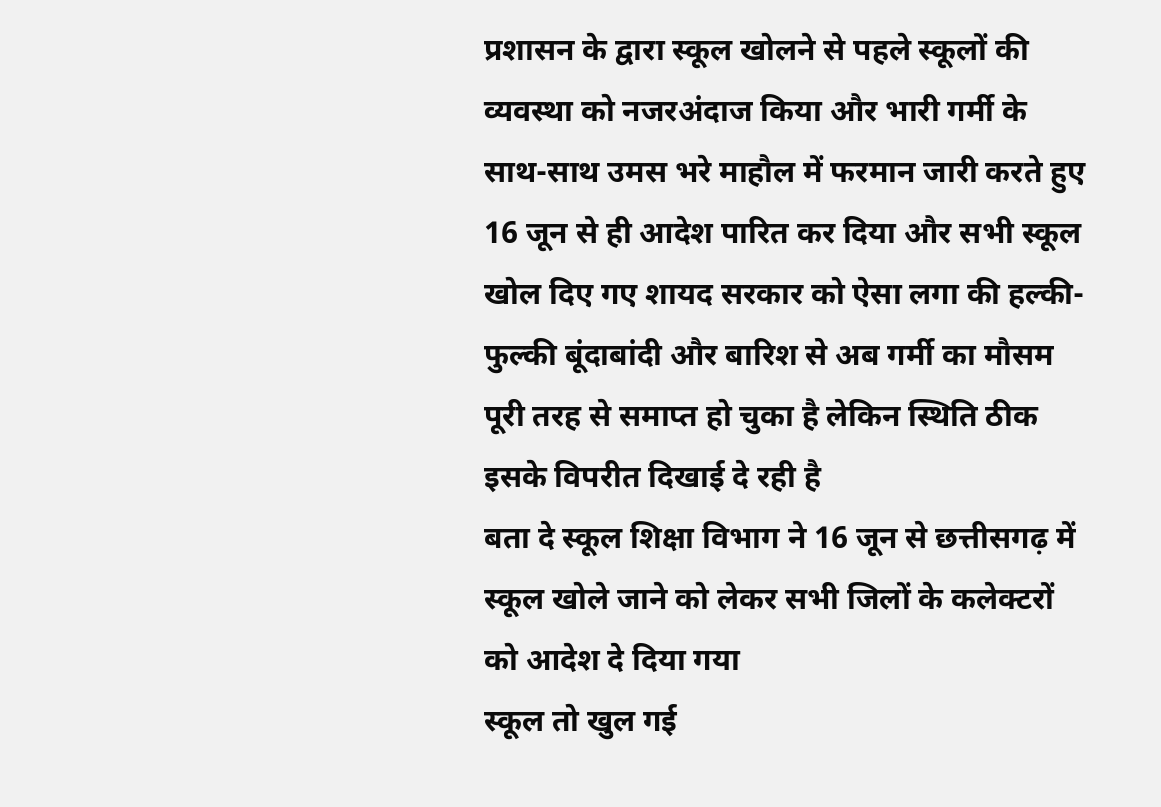प्रशासन के द्वारा स्कूल खोलने से पहले स्कूलों की व्यवस्था को नजरअंदाज किया और भारी गर्मी के साथ-साथ उमस भरे माहौल में फरमान जारी करते हुए 16 जून से ही आदेश पारित कर दिया और सभी स्कूल खोल दिए गए शायद सरकार को ऐसा लगा की हल्की-फुल्की बूंदाबांदी और बारिश से अब गर्मी का मौसम पूरी तरह से समाप्त हो चुका है लेकिन स्थिति ठीक इसके विपरीत दिखाई दे रही है
बता दे स्कूल शिक्षा विभाग ने 16 जून से छत्तीसगढ़ में स्कूल खोले जाने को लेकर सभी जिलों के कलेक्टरों को आदेश दे दिया गया
स्कूल तो खुल गई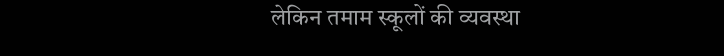लेकिन तमाम स्कूलों की व्यवस्था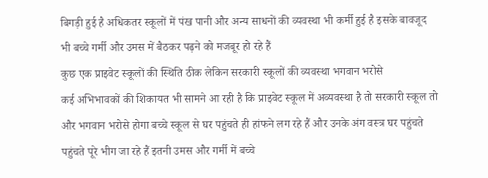बिगड़ी हुई है अधिकतर स्कूलों में पंख पानी और अन्य साधनों की व्यवस्था भी कर्मी हुई है इसके बावजूद भी बच्चे गर्मी और उमस में बैठकर पढ़ने को मजबूर हो रहे हैं
कुछ एक प्राइवेट स्कूलों की स्थिति ठीक लेकिन सरकारी स्कूलों की व्यवस्था भगवान भरोसे
कई अभिभावकों की शिकायत भी सामने आ रही है कि प्राइवेट स्कूल में अव्यवस्था है तो सरकारी स्कूल तो और भगवान भरोसे होगा बच्चे स्कूल से घर पहुंचते ही हांफने लग रहे हैं और उनके अंग वस्त्र घर पहुंचते पहुंचते पूरे भीग जा रहे हैं इतनी उमस और गर्मी में बच्चे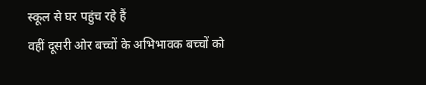स्कूल से घर पहुंच रहे हैं
वहीं दूसरी ओर बच्चों के अभिभावक बच्चों को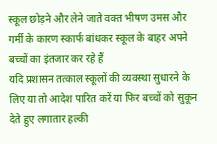स्कूल छोड़ने और लेने जाते वक्त भीषण उमस और गर्मी के कारण स्कार्फ बांधकर स्कूल के बाहर अपने बच्चों का इंतजार कर रहे हैं
यदि प्रशासन तत्काल स्कूलों की व्यवस्था सुधारने के लिए या तो आदेश पारित करें या फिर बच्चों को सुकून देते हुए लगातार हल्की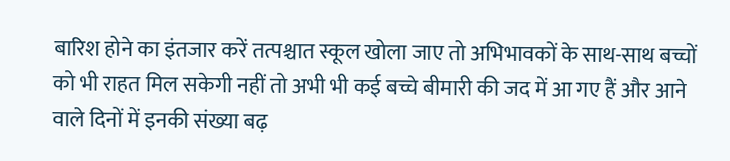बारिश होने का इंतजार करें तत्पश्चात स्कूल खोला जाए तो अभिभावकों के साथ-साथ बच्चों को भी राहत मिल सकेगी नहीं तो अभी भी कई बच्चे बीमारी की जद में आ गए हैं और आने वाले दिनों में इनकी संख्या बढ़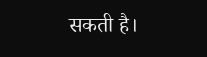सकती है।